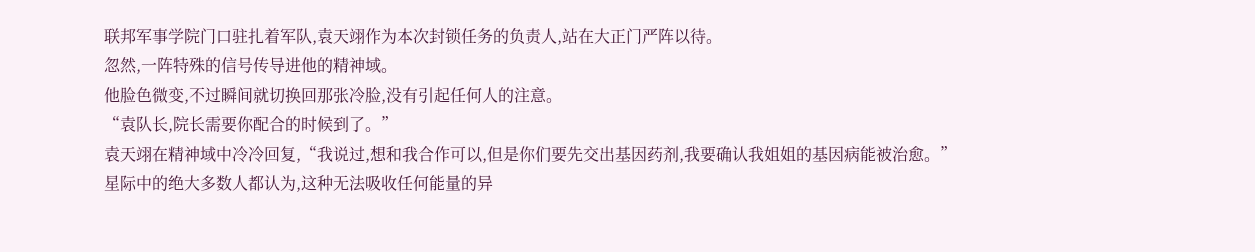联邦军事学院门口驻扎着军队,袁天翊作为本次封锁任务的负责人,站在大正门严阵以待。
忽然,一阵特殊的信号传导进他的精神域。
他脸色微变,不过瞬间就切换回那张冷脸,没有引起任何人的注意。
“袁队长,院长需要你配合的时候到了。”
袁天翊在精神域中冷冷回复,“我说过,想和我合作可以,但是你们要先交出基因药剂,我要确认我姐姐的基因病能被治愈。”
星际中的绝大多数人都认为,这种无法吸收任何能量的异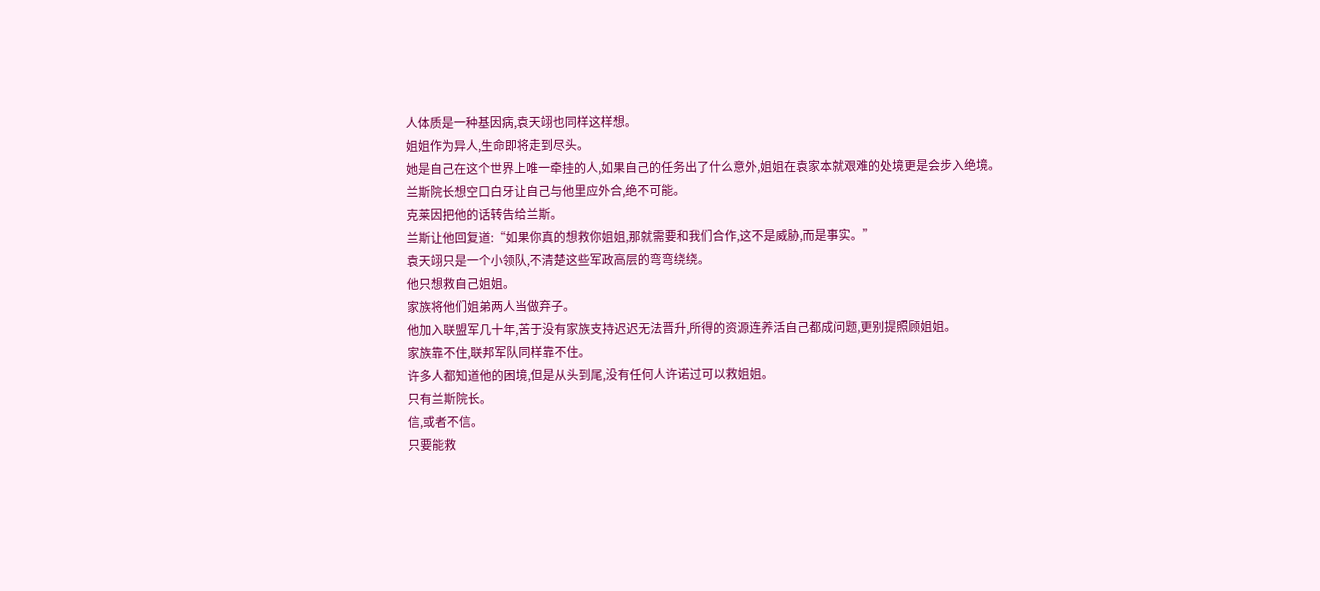人体质是一种基因病,袁天翊也同样这样想。
姐姐作为异人,生命即将走到尽头。
她是自己在这个世界上唯一牵挂的人,如果自己的任务出了什么意外,姐姐在袁家本就艰难的处境更是会步入绝境。
兰斯院长想空口白牙让自己与他里应外合,绝不可能。
克莱因把他的话转告给兰斯。
兰斯让他回复道:“如果你真的想救你姐姐,那就需要和我们合作,这不是威胁,而是事实。”
袁天翊只是一个小领队,不清楚这些军政高层的弯弯绕绕。
他只想救自己姐姐。
家族将他们姐弟两人当做弃子。
他加入联盟军几十年,苦于没有家族支持迟迟无法晋升,所得的资源连养活自己都成问题,更别提照顾姐姐。
家族靠不住,联邦军队同样靠不住。
许多人都知道他的困境,但是从头到尾,没有任何人许诺过可以救姐姐。
只有兰斯院长。
信,或者不信。
只要能救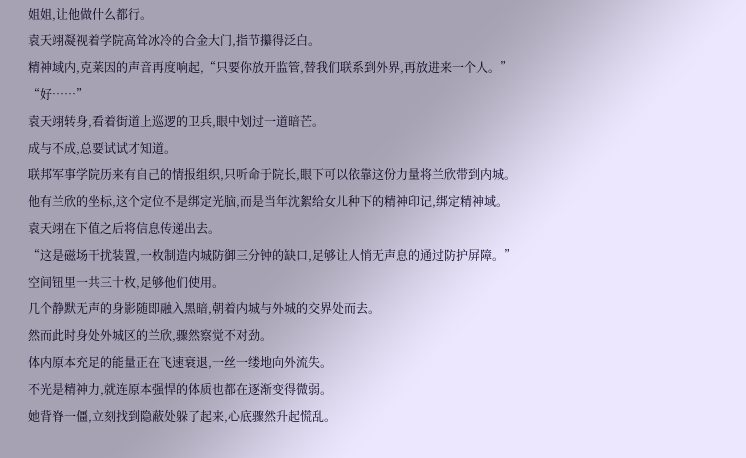姐姐,让他做什么都行。
袁天翊凝视着学院高耸冰冷的合金大门,指节攥得泛白。
精神域内,克莱因的声音再度响起,“只要你放开监管,替我们联系到外界,再放进来一个人。”
“好……”
袁天翊转身,看着街道上巡逻的卫兵,眼中划过一道暗芒。
成与不成,总要试试才知道。
联邦军事学院历来有自己的情报组织,只听命于院长,眼下可以依靠这份力量将兰欣带到内城。
他有兰欣的坐标,这个定位不是绑定光脑,而是当年沈絮给女儿种下的精神印记,绑定精神域。
袁天翊在下值之后将信息传递出去。
“这是磁场干扰装置,一枚制造内城防御三分钟的缺口,足够让人悄无声息的通过防护屏障。”
空间钮里一共三十枚,足够他们使用。
几个静默无声的身影随即融入黑暗,朝着内城与外城的交界处而去。
然而此时身处外城区的兰欣,骤然察觉不对劲。
体内原本充足的能量正在飞速衰退,一丝一缕地向外流失。
不光是精神力,就连原本强悍的体质也都在逐渐变得微弱。
她背脊一僵,立刻找到隐蔽处躲了起来,心底骤然升起慌乱。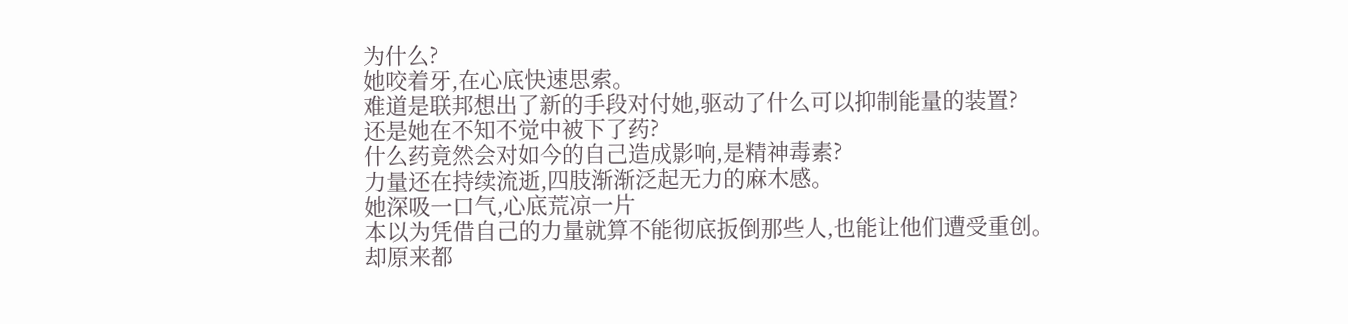为什么?
她咬着牙,在心底快速思索。
难道是联邦想出了新的手段对付她,驱动了什么可以抑制能量的装置?
还是她在不知不觉中被下了药?
什么药竟然会对如今的自己造成影响,是精神毒素?
力量还在持续流逝,四肢渐渐泛起无力的麻木感。
她深吸一口气,心底荒凉一片
本以为凭借自己的力量就算不能彻底扳倒那些人,也能让他们遭受重创。
却原来都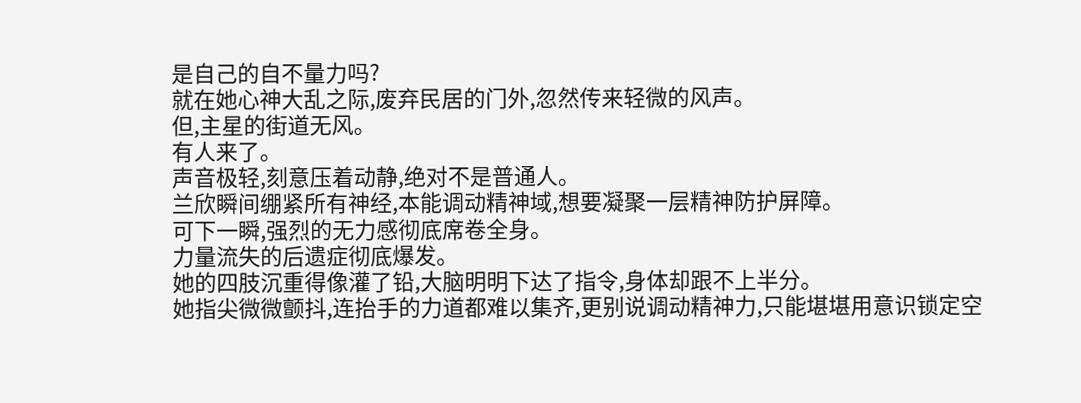是自己的自不量力吗?
就在她心神大乱之际,废弃民居的门外,忽然传来轻微的风声。
但,主星的街道无风。
有人来了。
声音极轻,刻意压着动静,绝对不是普通人。
兰欣瞬间绷紧所有神经,本能调动精神域,想要凝聚一层精神防护屏障。
可下一瞬,强烈的无力感彻底席卷全身。
力量流失的后遗症彻底爆发。
她的四肢沉重得像灌了铅,大脑明明下达了指令,身体却跟不上半分。
她指尖微微颤抖,连抬手的力道都难以集齐,更别说调动精神力,只能堪堪用意识锁定空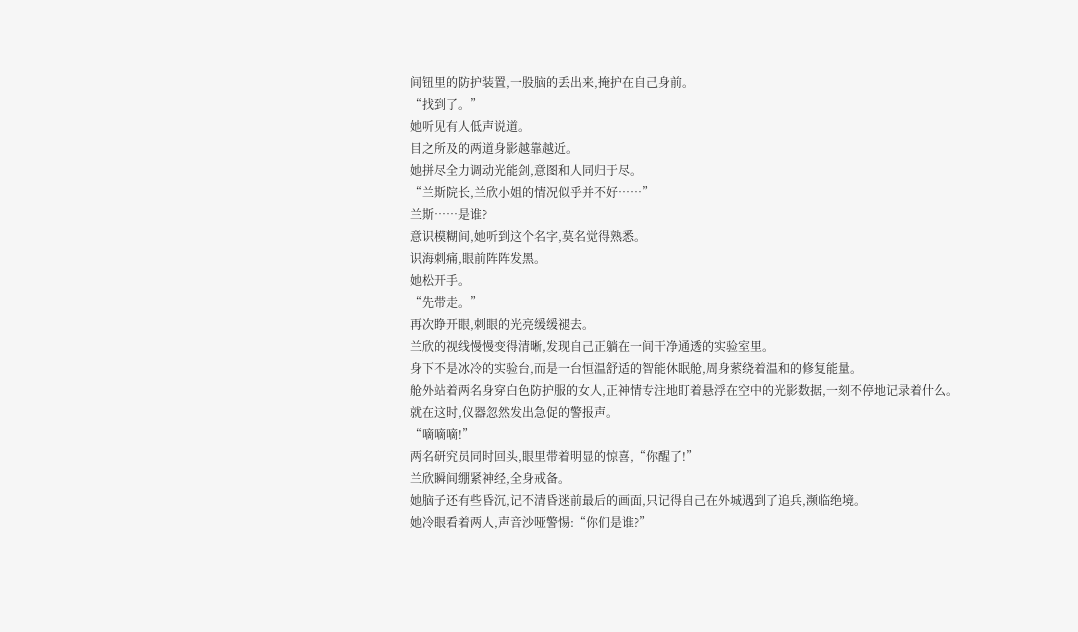间钮里的防护装置,一股脑的丢出来,掩护在自己身前。
“找到了。”
她听见有人低声说道。
目之所及的两道身影越靠越近。
她拼尽全力调动光能剑,意图和人同归于尽。
“兰斯院长,兰欣小姐的情况似乎并不好……”
兰斯……是谁?
意识模糊间,她听到这个名字,莫名觉得熟悉。
识海刺痛,眼前阵阵发黑。
她松开手。
“先带走。”
再次睁开眼,刺眼的光亮缓缓褪去。
兰欣的视线慢慢变得清晰,发现自己正躺在一间干净通透的实验室里。
身下不是冰冷的实验台,而是一台恒温舒适的智能休眠舱,周身萦绕着温和的修复能量。
舱外站着两名身穿白色防护服的女人,正神情专注地盯着悬浮在空中的光影数据,一刻不停地记录着什么。
就在这时,仪器忽然发出急促的警报声。
“嘀嘀嘀!”
两名研究员同时回头,眼里带着明显的惊喜,“你醒了!”
兰欣瞬间绷紧神经,全身戒备。
她脑子还有些昏沉,记不清昏迷前最后的画面,只记得自己在外城遇到了追兵,濒临绝境。
她冷眼看着两人,声音沙哑警惕:“你们是谁?”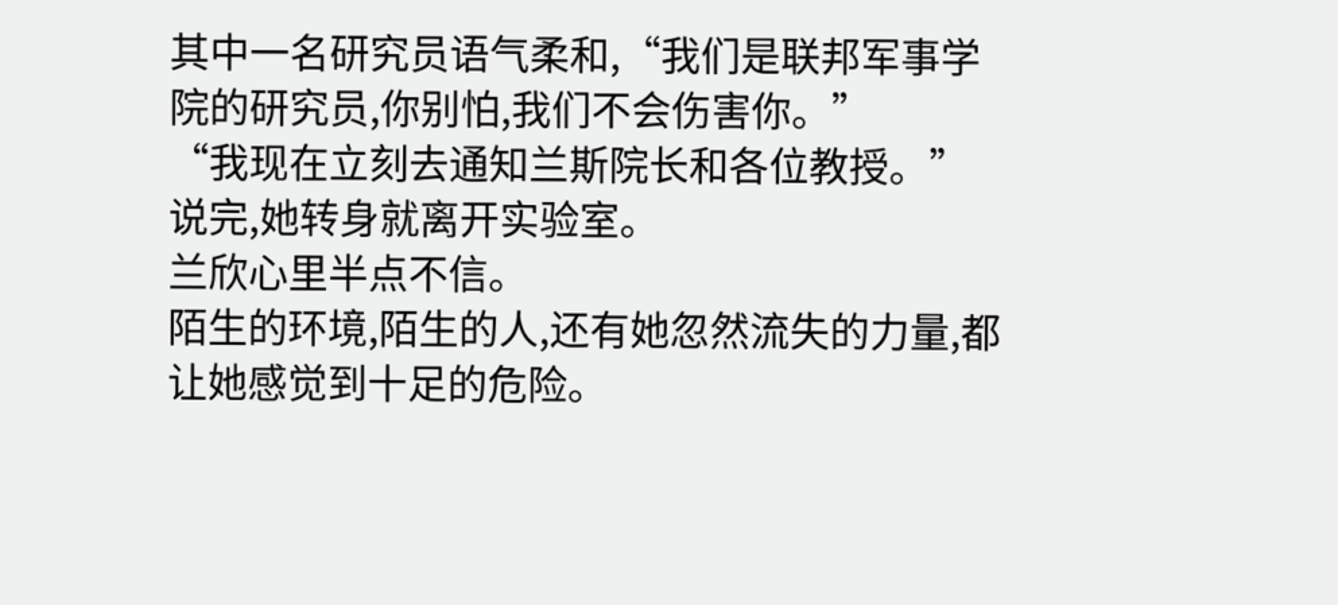其中一名研究员语气柔和,“我们是联邦军事学院的研究员,你别怕,我们不会伤害你。”
“我现在立刻去通知兰斯院长和各位教授。”
说完,她转身就离开实验室。
兰欣心里半点不信。
陌生的环境,陌生的人,还有她忽然流失的力量,都让她感觉到十足的危险。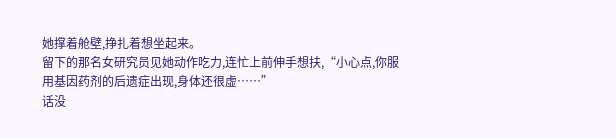她撑着舱壁,挣扎着想坐起来。
留下的那名女研究员见她动作吃力,连忙上前伸手想扶,“小心点,你服用基因药剂的后遗症出现,身体还很虚……”
话没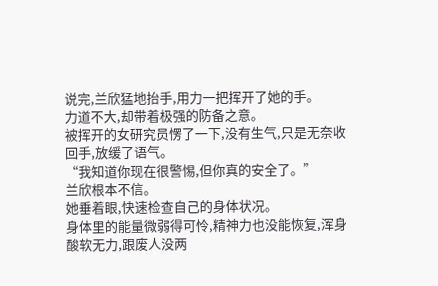说完,兰欣猛地抬手,用力一把挥开了她的手。
力道不大,却带着极强的防备之意。
被挥开的女研究员愣了一下,没有生气,只是无奈收回手,放缓了语气。
“我知道你现在很警惕,但你真的安全了。”
兰欣根本不信。
她垂着眼,快速检查自己的身体状况。
身体里的能量微弱得可怜,精神力也没能恢复,浑身酸软无力,跟废人没两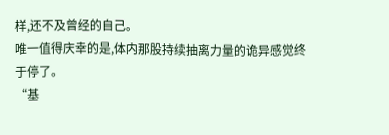样,还不及曾经的自己。
唯一值得庆幸的是,体内那股持续抽离力量的诡异感觉终于停了。
“基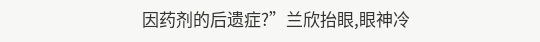因药剂的后遗症?”兰欣抬眼,眼神冷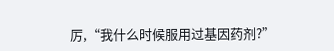厉,“我什么时候服用过基因药剂?”